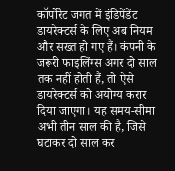कॉर्पोरेट जगत में इंडिपेंडेंट डायरेक्टर्स के लिए अब नियम और सख्त हो गए हैं। कंपनी के जरूरी फाइलिंग्स अगर दो साल तक नहीं होती हैं, तो ऐसे डायरेक्टर्स को अयोग्य करार दिया जाएगा। यह समय-सीमा अभी तीन साल की है, जिसे घटाकर दो साल कर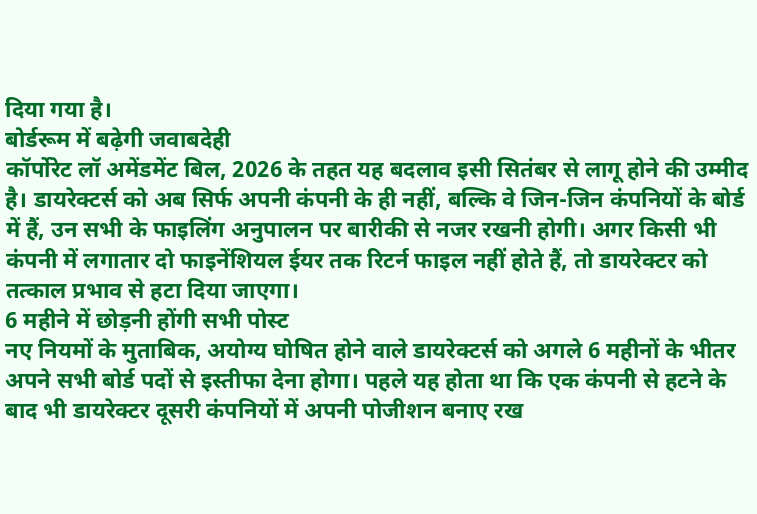दिया गया है।
बोर्डरूम में बढ़ेगी जवाबदेही
कॉर्पोरेट लॉ अमेंडमेंट बिल, 2026 के तहत यह बदलाव इसी सितंबर से लागू होने की उम्मीद है। डायरेक्टर्स को अब सिर्फ अपनी कंपनी के ही नहीं, बल्कि वे जिन-जिन कंपनियों के बोर्ड में हैं, उन सभी के फाइलिंग अनुपालन पर बारीकी से नजर रखनी होगी। अगर किसी भी कंपनी में लगातार दो फाइनेंशियल ईयर तक रिटर्न फाइल नहीं होते हैं, तो डायरेक्टर को तत्काल प्रभाव से हटा दिया जाएगा।
6 महीने में छोड़नी होंगी सभी पोस्ट
नए नियमों के मुताबिक, अयोग्य घोषित होने वाले डायरेक्टर्स को अगले 6 महीनों के भीतर अपने सभी बोर्ड पदों से इस्तीफा देना होगा। पहले यह होता था कि एक कंपनी से हटने के बाद भी डायरेक्टर दूसरी कंपनियों में अपनी पोजीशन बनाए रख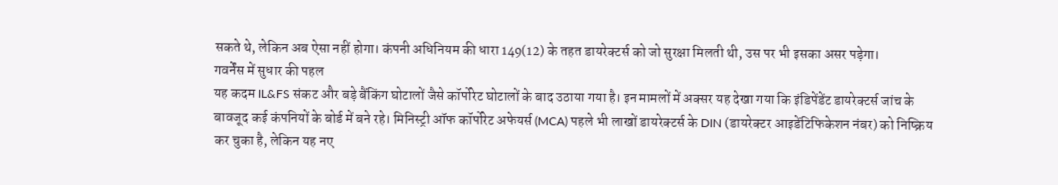सकते थे, लेकिन अब ऐसा नहीं होगा। कंपनी अधिनियम की धारा 149(12) के तहत डायरेक्टर्स को जो सुरक्षा मिलती थी, उस पर भी इसका असर पड़ेगा।
गवर्नेंस में सुधार की पहल
यह कदम IL&FS संकट और बड़े बैंकिंग घोटालों जैसे कॉर्पोरेट घोटालों के बाद उठाया गया है। इन मामलों में अक्सर यह देखा गया कि इंडिपेंडेंट डायरेक्टर्स जांच के बावजूद कई कंपनियों के बोर्ड में बने रहे। मिनिस्ट्री ऑफ कॉर्पोरेट अफेयर्स (MCA) पहले भी लाखों डायरेक्टर्स के DIN (डायरेक्टर आइडेंटिफिकेशन नंबर) को निष्क्रिय कर चुका है, लेकिन यह नए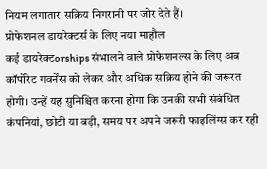नियम लगातार सक्रिय निगरानी पर जोर देते हैं।
प्रोफेशनल डायरेक्टर्स के लिए नया माहौल
कई डायरेक्टorships संभालने वाले प्रोफेशनल्स के लिए अब कॉर्पोरेट गवर्नेंस को लेकर और अधिक सक्रिय होने की जरूरत होगी। उन्हें यह सुनिश्चित करना होगा कि उनकी सभी संबंधित कंपनियां, छोटी या बड़ी, समय पर अपने जरूरी फाइलिंग्स कर रही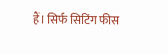हैं। सिर्फ सिटिंग फीस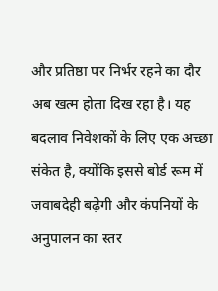और प्रतिष्ठा पर निर्भर रहने का दौर अब खत्म होता दिख रहा है। यह बदलाव निवेशकों के लिए एक अच्छा संकेत है, क्योंकि इससे बोर्ड रूम में जवाबदेही बढ़ेगी और कंपनियों के अनुपालन का स्तर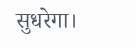सुधरेगा।